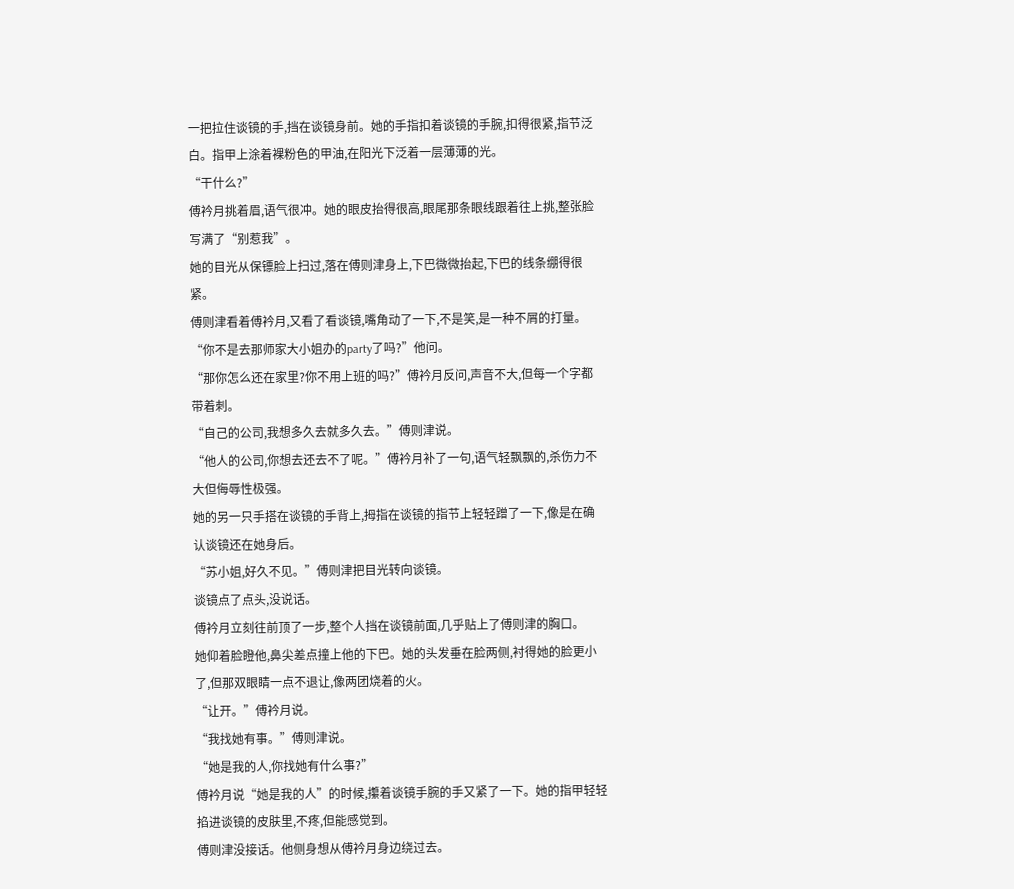一把拉住谈镜的手,挡在谈镜身前。她的手指扣着谈镜的手腕,扣得很紧,指节泛白。指甲上涂着裸粉色的甲油,在阳光下泛着一层薄薄的光。
“干什么?”
傅衿月挑着眉,语气很冲。她的眼皮抬得很高,眼尾那条眼线跟着往上挑,整张脸写满了“别惹我”。
她的目光从保镖脸上扫过,落在傅则津身上,下巴微微抬起,下巴的线条绷得很紧。
傅则津看着傅衿月,又看了看谈镜,嘴角动了一下,不是笑,是一种不屑的打量。
“你不是去那师家大小姐办的party了吗?”他问。
“那你怎么还在家里?你不用上班的吗?”傅衿月反问,声音不大,但每一个字都带着刺。
“自己的公司,我想多久去就多久去。”傅则津说。
“他人的公司,你想去还去不了呢。”傅衿月补了一句,语气轻飘飘的,杀伤力不大但侮辱性极强。
她的另一只手搭在谈镜的手背上,拇指在谈镜的指节上轻轻蹭了一下,像是在确认谈镜还在她身后。
“苏小姐,好久不见。”傅则津把目光转向谈镜。
谈镜点了点头,没说话。
傅衿月立刻往前顶了一步,整个人挡在谈镜前面,几乎贴上了傅则津的胸口。
她仰着脸瞪他,鼻尖差点撞上他的下巴。她的头发垂在脸两侧,衬得她的脸更小了,但那双眼睛一点不退让,像两团烧着的火。
“让开。”傅衿月说。
“我找她有事。”傅则津说。
“她是我的人,你找她有什么事?”
傅衿月说“她是我的人”的时候,攥着谈镜手腕的手又紧了一下。她的指甲轻轻掐进谈镜的皮肤里,不疼,但能感觉到。
傅则津没接话。他侧身想从傅衿月身边绕过去。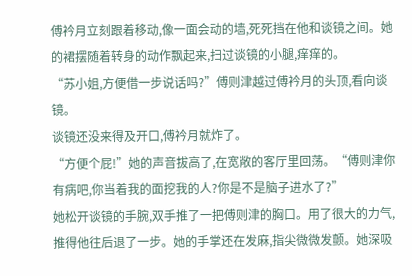傅衿月立刻跟着移动,像一面会动的墙,死死挡在他和谈镜之间。她的裙摆随着转身的动作飘起来,扫过谈镜的小腿,痒痒的。
“苏小姐,方便借一步说话吗?”傅则津越过傅衿月的头顶,看向谈镜。
谈镜还没来得及开口,傅衿月就炸了。
“方便个屁!”她的声音拔高了,在宽敞的客厅里回荡。“傅则津你有病吧,你当着我的面挖我的人?你是不是脑子进水了?”
她松开谈镜的手腕,双手推了一把傅则津的胸口。用了很大的力气,推得他往后退了一步。她的手掌还在发麻,指尖微微发颤。她深吸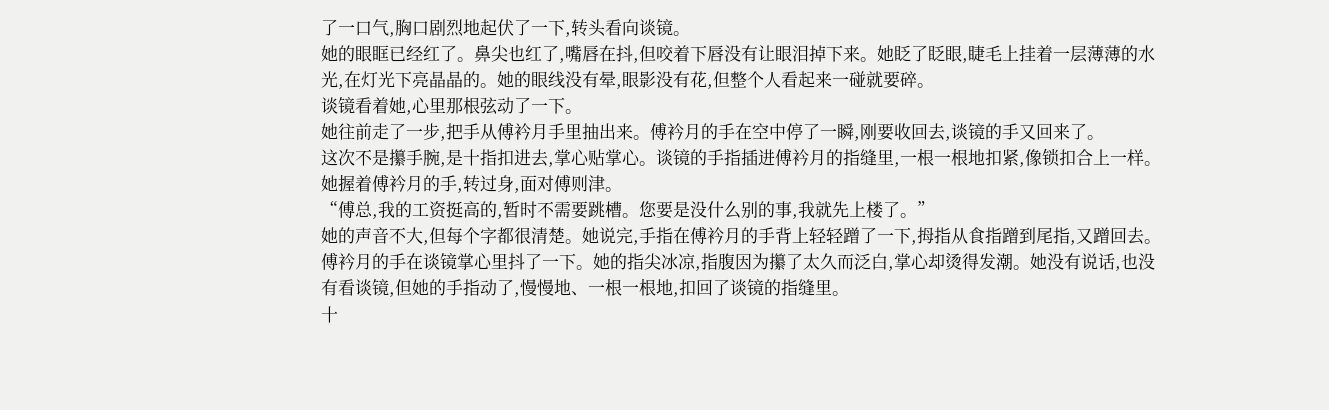了一口气,胸口剧烈地起伏了一下,转头看向谈镜。
她的眼眶已经红了。鼻尖也红了,嘴唇在抖,但咬着下唇没有让眼泪掉下来。她眨了眨眼,睫毛上挂着一层薄薄的水光,在灯光下亮晶晶的。她的眼线没有晕,眼影没有花,但整个人看起来一碰就要碎。
谈镜看着她,心里那根弦动了一下。
她往前走了一步,把手从傅衿月手里抽出来。傅衿月的手在空中停了一瞬,刚要收回去,谈镜的手又回来了。
这次不是攥手腕,是十指扣进去,掌心贴掌心。谈镜的手指插进傅衿月的指缝里,一根一根地扣紧,像锁扣合上一样。
她握着傅衿月的手,转过身,面对傅则津。
“傅总,我的工资挺高的,暂时不需要跳槽。您要是没什么别的事,我就先上楼了。”
她的声音不大,但每个字都很清楚。她说完,手指在傅衿月的手背上轻轻蹭了一下,拇指从食指蹭到尾指,又蹭回去。
傅衿月的手在谈镜掌心里抖了一下。她的指尖冰凉,指腹因为攥了太久而泛白,掌心却烫得发潮。她没有说话,也没有看谈镜,但她的手指动了,慢慢地、一根一根地,扣回了谈镜的指缝里。
十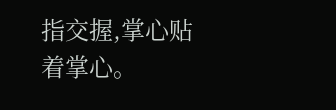指交握,掌心贴着掌心。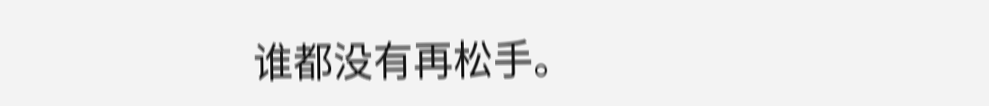谁都没有再松手。